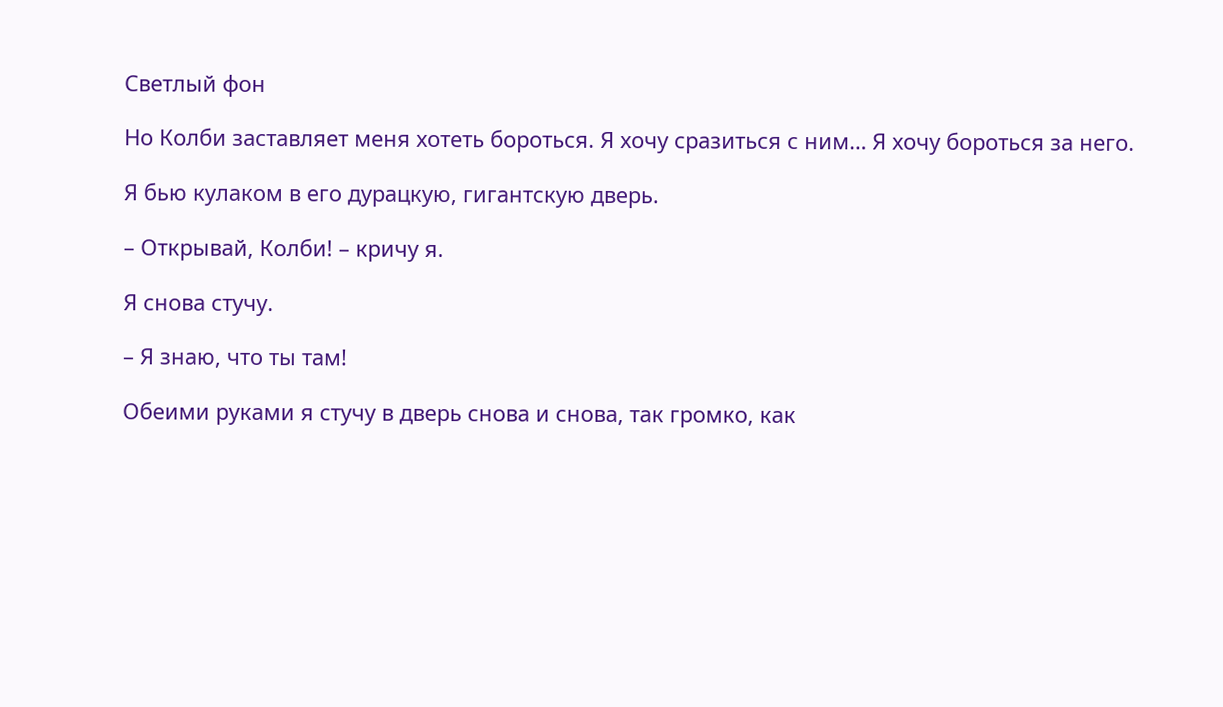Светлый фон

Но Колби заставляет меня хотеть бороться. Я хочу сразиться с ним… Я хочу бороться за него.

Я бью кулаком в его дурацкую, гигантскую дверь.

– Открывай, Колби! – кричу я.

Я снова стучу.

– Я знаю, что ты там!

Обеими руками я стучу в дверь снова и снова, так громко, как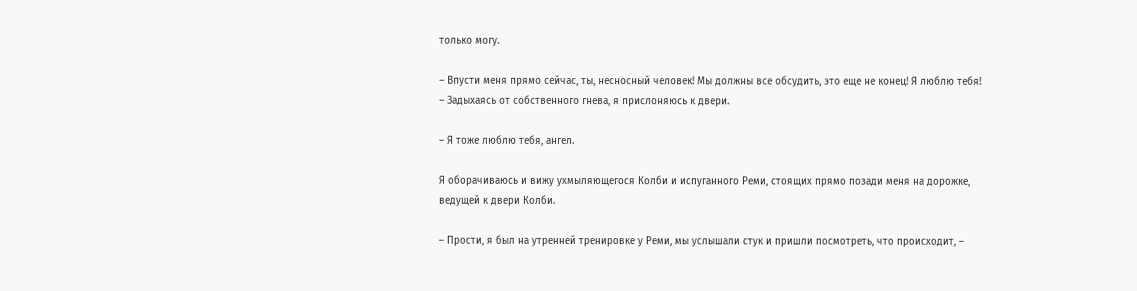только могу.

– Впусти меня прямо сейчас, ты, несносный человек! Мы должны все обсудить, это еще не конец! Я люблю тебя! – Задыхаясь от собственного гнева, я прислоняюсь к двери.

– Я тоже люблю тебя, ангел.

Я оборачиваюсь и вижу ухмыляющегося Колби и испуганного Реми, стоящих прямо позади меня на дорожке, ведущей к двери Колби.

– Прости, я был на утренней тренировке у Реми, мы услышали стук и пришли посмотреть, что происходит, –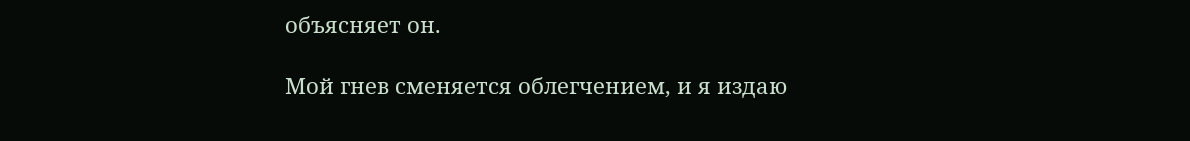объясняет он.

Мой гнев сменяется облегчением, и я издаю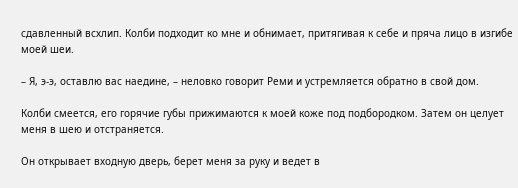сдавленный всхлип. Колби подходит ко мне и обнимает, притягивая к себе и пряча лицо в изгибе моей шеи.

– Я, э-э, оставлю вас наедине, – неловко говорит Реми и устремляется обратно в свой дом.

Колби смеется, его горячие губы прижимаются к моей коже под подбородком. Затем он целует меня в шею и отстраняется.

Он открывает входную дверь, берет меня за руку и ведет в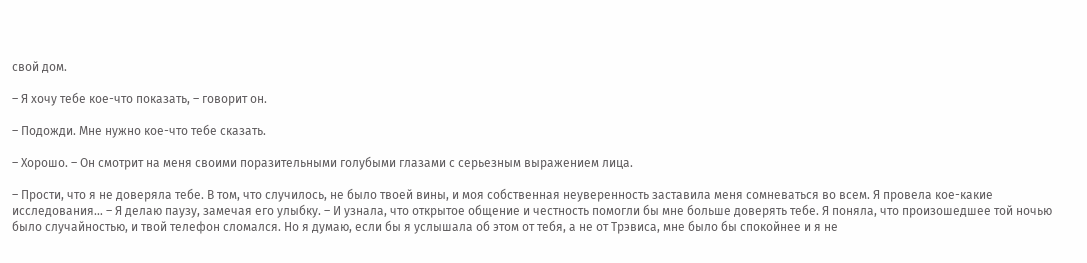свой дом.

– Я хочу тебе кое-что показать, – говорит он.

– Подожди. Мне нужно кое-что тебе сказать.

– Хорошо. – Он смотрит на меня своими поразительными голубыми глазами с серьезным выражением лица.

– Прости, что я не доверяла тебе. В том, что случилось, не было твоей вины, и моя собственная неуверенность заставила меня сомневаться во всем. Я провела кое-какие исследования… – Я делаю паузу, замечая его улыбку. – И узнала, что открытое общение и честность помогли бы мне больше доверять тебе. Я поняла, что произошедшее той ночью было случайностью, и твой телефон сломался. Но я думаю, если бы я услышала об этом от тебя, а не от Трэвиса, мне было бы спокойнее и я не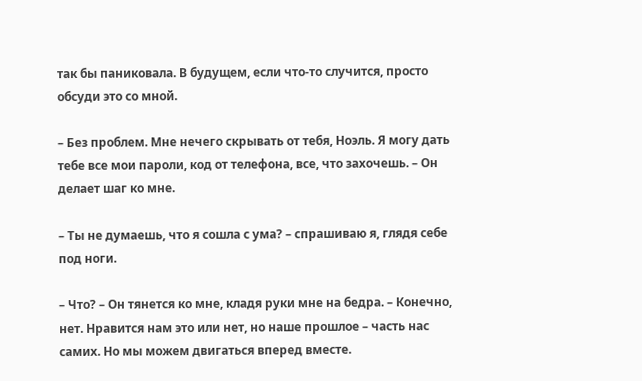так бы паниковала. В будущем, если что-то случится, просто обсуди это со мной.

– Без проблем. Мне нечего скрывать от тебя, Ноэль. Я могу дать тебе все мои пароли, код от телефона, все, что захочешь. – Он делает шаг ко мне.

– Ты не думаешь, что я сошла с ума? – спрашиваю я, глядя себе под ноги.

– Что? – Он тянется ко мне, кладя руки мне на бедра. – Конечно, нет. Нравится нам это или нет, но наше прошлое – часть нас самих. Но мы можем двигаться вперед вместе.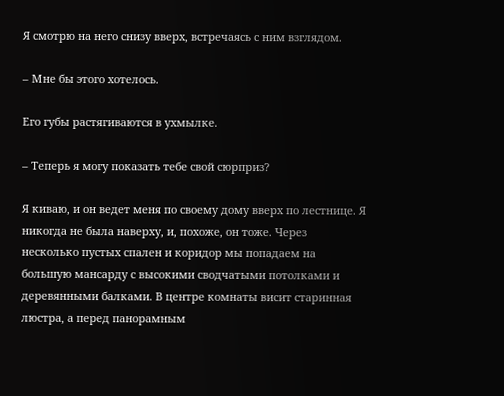Я смотрю на него снизу вверх, встречаясь с ним взглядом.

– Мне бы этого хотелось.

Его губы растягиваются в ухмылке.

– Теперь я могу показать тебе свой сюрприз?

Я киваю, и он ведет меня по своему дому вверх по лестнице. Я никогда не была наверху, и, похоже, он тоже. Через несколько пустых спален и коридор мы попадаем на большую мансарду с высокими сводчатыми потолками и деревянными балками. В центре комнаты висит старинная люстра, а перед панорамным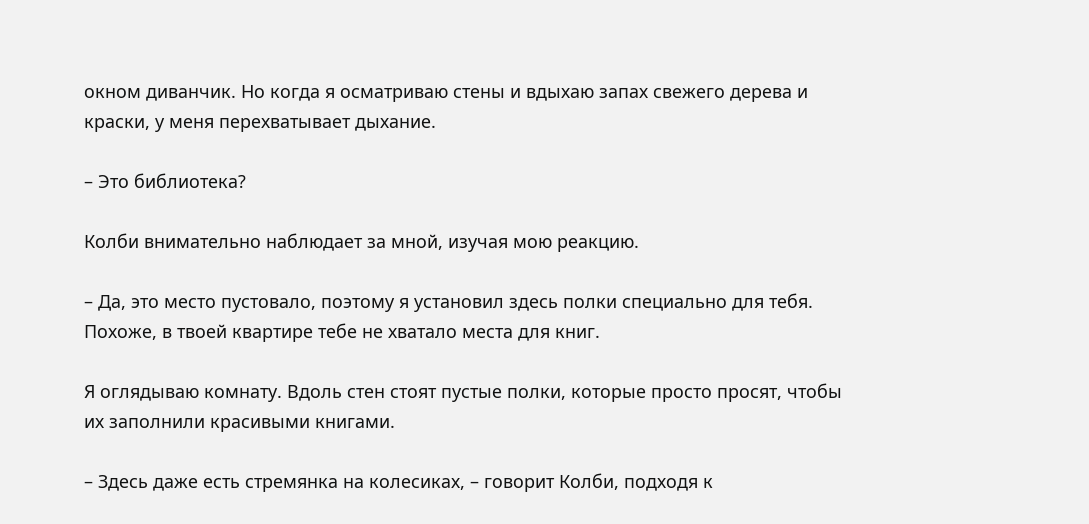окном диванчик. Но когда я осматриваю стены и вдыхаю запах свежего дерева и краски, у меня перехватывает дыхание.

– Это библиотека?

Колби внимательно наблюдает за мной, изучая мою реакцию.

– Да, это место пустовало, поэтому я установил здесь полки специально для тебя. Похоже, в твоей квартире тебе не хватало места для книг.

Я оглядываю комнату. Вдоль стен стоят пустые полки, которые просто просят, чтобы их заполнили красивыми книгами.

– Здесь даже есть стремянка на колесиках, – говорит Колби, подходя к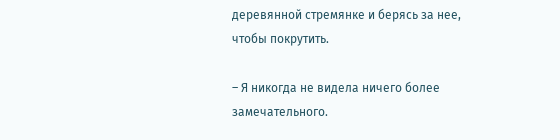деревянной стремянке и берясь за нее, чтобы покрутить.

– Я никогда не видела ничего более замечательного.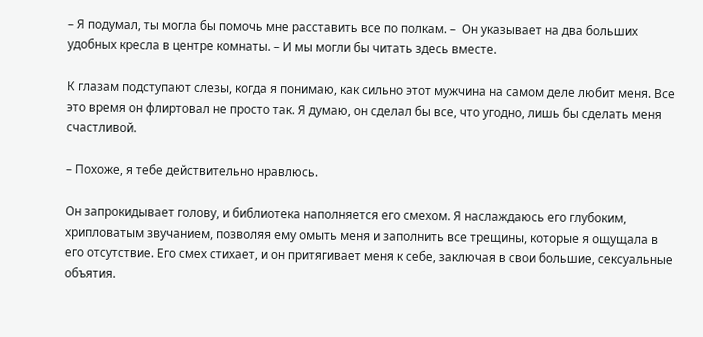– Я подумал, ты могла бы помочь мне расставить все по полкам. –  Он указывает на два больших удобных кресла в центре комнаты. – И мы могли бы читать здесь вместе.

К глазам подступают слезы, когда я понимаю, как сильно этот мужчина на самом деле любит меня. Все это время он флиртовал не просто так. Я думаю, он сделал бы все, что угодно, лишь бы сделать меня счастливой.

– Похоже, я тебе действительно нравлюсь.

Он запрокидывает голову, и библиотека наполняется его смехом. Я наслаждаюсь его глубоким, хрипловатым звучанием, позволяя ему омыть меня и заполнить все трещины, которые я ощущала в его отсутствие. Его смех стихает, и он притягивает меня к себе, заключая в свои большие, сексуальные объятия.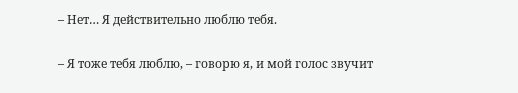– Нет… Я действительно люблю тебя.

– Я тоже тебя люблю, – говорю я, и мой голос звучит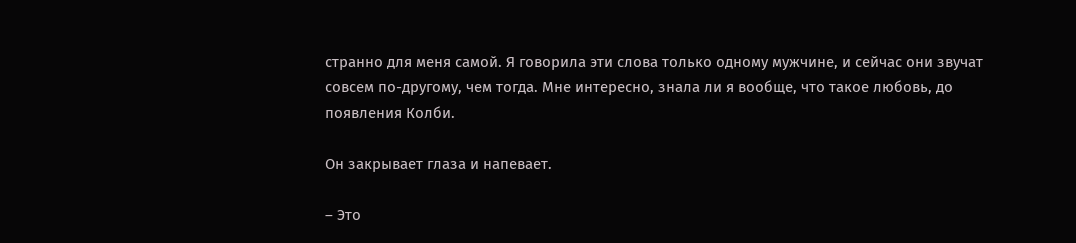странно для меня самой. Я говорила эти слова только одному мужчине, и сейчас они звучат совсем по-другому, чем тогда. Мне интересно, знала ли я вообще, что такое любовь, до появления Колби.

Он закрывает глаза и напевает.

– Это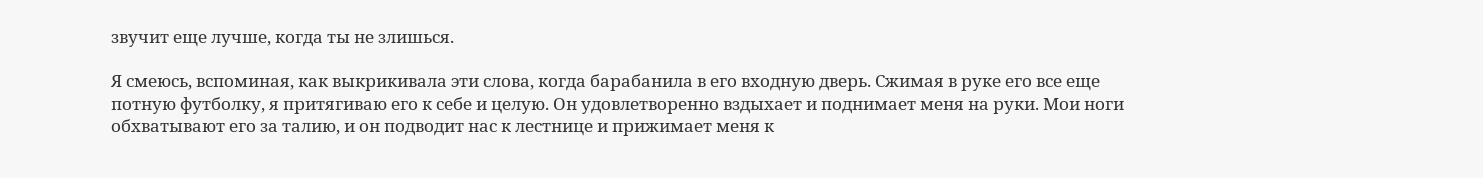звучит еще лучше, когда ты не злишься.

Я смеюсь, вспоминая, как выкрикивала эти слова, когда барабанила в его входную дверь. Сжимая в руке его все еще потную футболку, я притягиваю его к себе и целую. Он удовлетворенно вздыхает и поднимает меня на руки. Мои ноги обхватывают его за талию, и он подводит нас к лестнице и прижимает меня к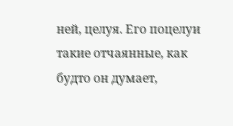ней, целуя. Его поцелуи такие отчаянные, как будто он думает,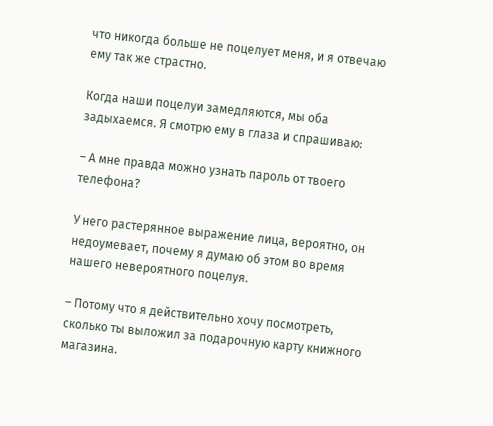что никогда больше не поцелует меня, и я отвечаю ему так же страстно.

Когда наши поцелуи замедляются, мы оба задыхаемся. Я смотрю ему в глаза и спрашиваю:

– А мне правда можно узнать пароль от твоего телефона?

У него растерянное выражение лица, вероятно, он недоумевает, почему я думаю об этом во время нашего невероятного поцелуя.

– Потому что я действительно хочу посмотреть, сколько ты выложил за подарочную карту книжного магазина.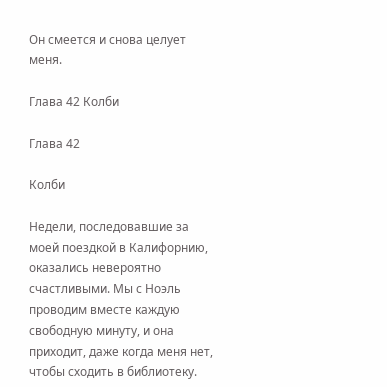Он смеется и снова целует меня.

Глава 42 Колби

Глава 42

Колби

Недели, последовавшие за моей поездкой в Калифорнию, оказались невероятно счастливыми. Мы с Ноэль проводим вместе каждую свободную минуту, и она приходит, даже когда меня нет, чтобы сходить в библиотеку.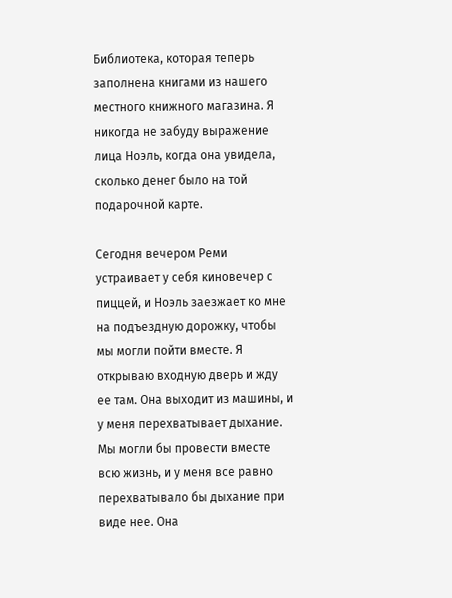Библиотека, которая теперь заполнена книгами из нашего местного книжного магазина. Я никогда не забуду выражение лица Ноэль, когда она увидела, сколько денег было на той подарочной карте.

Сегодня вечером Реми устраивает у себя киновечер с пиццей, и Ноэль заезжает ко мне на подъездную дорожку, чтобы мы могли пойти вместе. Я открываю входную дверь и жду ее там. Она выходит из машины, и у меня перехватывает дыхание. Мы могли бы провести вместе всю жизнь, и у меня все равно перехватывало бы дыхание при виде нее. Она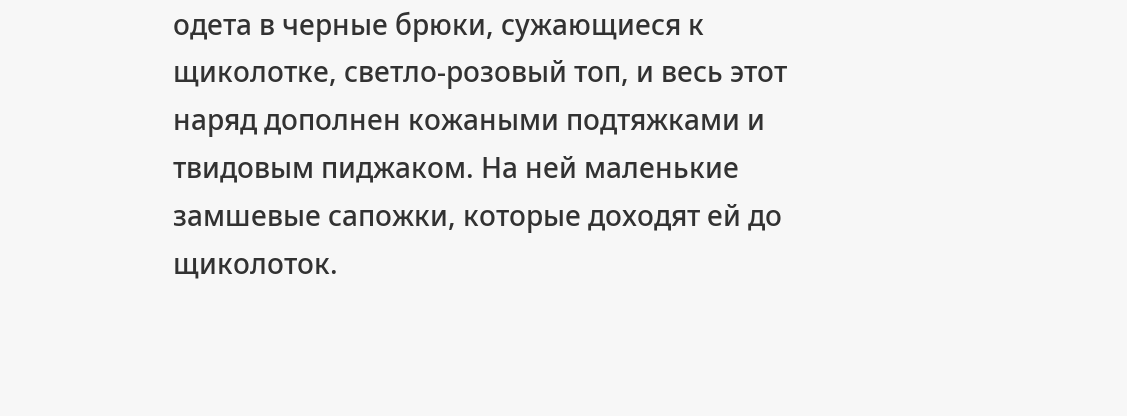одета в черные брюки, сужающиеся к щиколотке, светло-розовый топ, и весь этот наряд дополнен кожаными подтяжками и твидовым пиджаком. На ней маленькие замшевые сапожки, которые доходят ей до щиколоток.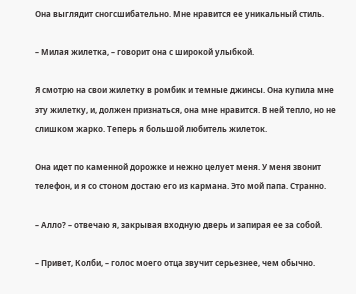Она выглядит сногсшибательно. Мне нравится ее уникальный стиль.

– Милая жилетка, – говорит она с широкой улыбкой.

Я смотрю на свои жилетку в ромбик и темные джинсы. Она купила мне эту жилетку, и, должен признаться, она мне нравится. В ней тепло, но не слишком жарко. Теперь я большой любитель жилеток.

Она идет по каменной дорожке и нежно целует меня. У меня звонит телефон, и я со стоном достаю его из кармана. Это мой папа. Странно.

– Алло? – отвечаю я, закрывая входную дверь и запирая ее за собой.

– Привет, Колби, – голос моего отца звучит серьезнее, чем обычно.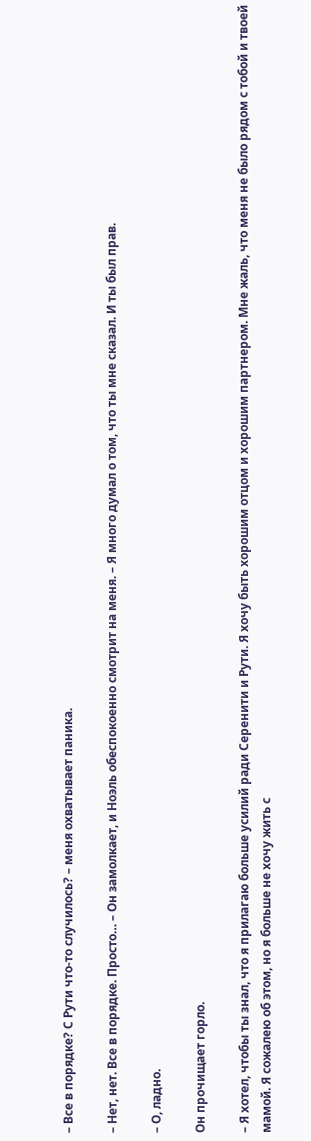– Все в порядке? С Рути что-то случилось? – меня охватывает паника.

– Нет, нет. Все в порядке. Просто… – Он замолкает, и Ноэль обеспокоенно смотрит на меня. – Я много думал о том, что ты мне сказал. И ты был прав.

– О, ладно.

Он прочищает горло.

– Я хотел, чтобы ты знал, что я прилагаю больше усилий ради Серенити и Рути. Я хочу быть хорошим отцом и хорошим партнером. Мне жаль, что меня не было рядом с тобой и твоей мамой. Я сожалею об этом, но я больше не хочу жить с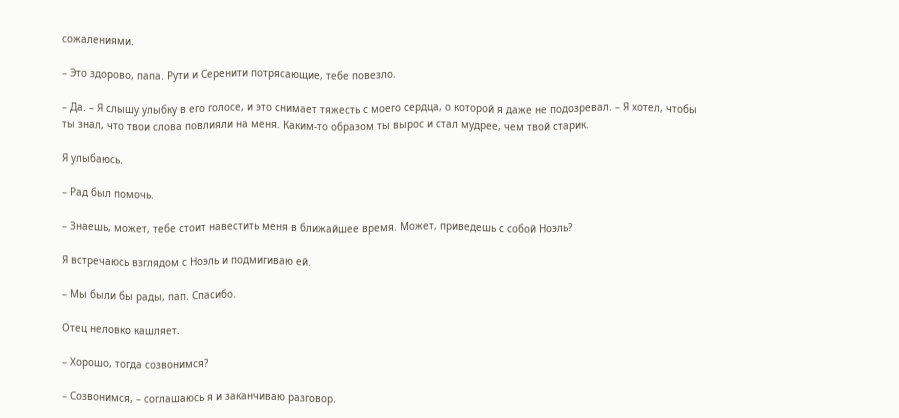сожалениями.

– Это здорово, папа. Рути и Серенити потрясающие, тебе повезло.

– Да. – Я слышу улыбку в его голосе, и это снимает тяжесть с моего сердца, о которой я даже не подозревал. – Я хотел, чтобы ты знал, что твои слова повлияли на меня. Каким-то образом ты вырос и стал мудрее, чем твой старик.

Я улыбаюсь.

– Рад был помочь.

– Знаешь, может, тебе стоит навестить меня в ближайшее время. Может, приведешь с собой Ноэль?

Я встречаюсь взглядом с Ноэль и подмигиваю ей.

– Мы были бы рады, пап. Спасибо.

Отец неловко кашляет.

– Хорошо, тогда созвонимся?

– Созвонимся, – соглашаюсь я и заканчиваю разговор.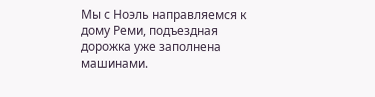Мы с Ноэль направляемся к дому Реми, подъездная дорожка уже заполнена машинами.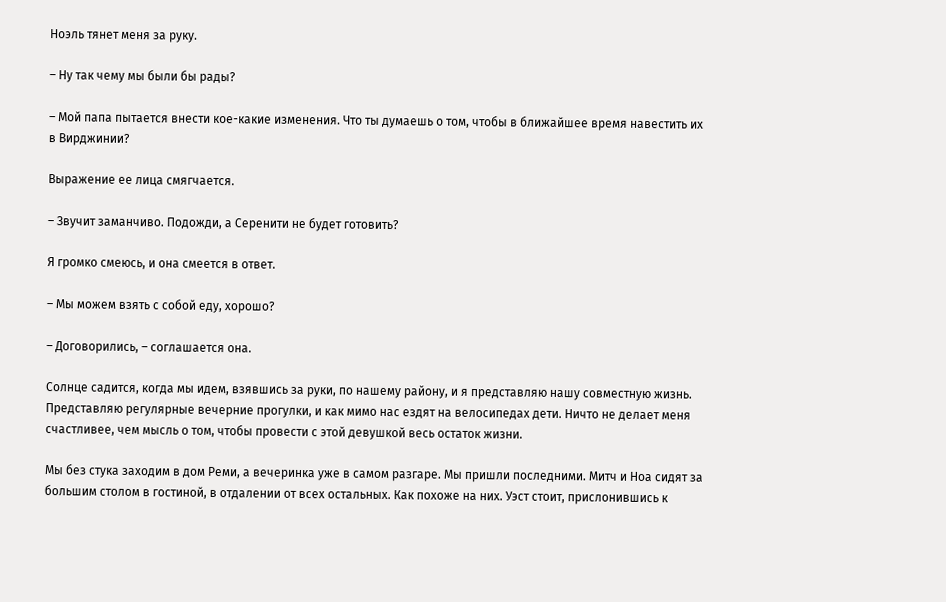Ноэль тянет меня за руку.

– Ну так чему мы были бы рады?

– Мой папа пытается внести кое-какие изменения. Что ты думаешь о том, чтобы в ближайшее время навестить их в Вирджинии?

Выражение ее лица смягчается.

– Звучит заманчиво. Подожди, а Серенити не будет готовить?

Я громко смеюсь, и она смеется в ответ.

– Мы можем взять с собой еду, хорошо?

– Договорились, – соглашается она.

Солнце садится, когда мы идем, взявшись за руки, по нашему району, и я представляю нашу совместную жизнь. Представляю регулярные вечерние прогулки, и как мимо нас ездят на велосипедах дети. Ничто не делает меня счастливее, чем мысль о том, чтобы провести с этой девушкой весь остаток жизни.

Мы без стука заходим в дом Реми, а вечеринка уже в самом разгаре. Мы пришли последними. Митч и Ноа сидят за большим столом в гостиной, в отдалении от всех остальных. Как похоже на них. Уэст стоит, прислонившись к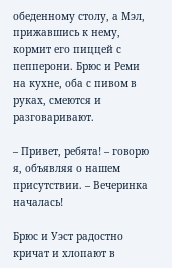обеденному столу, а Мэл, прижавшись к нему, кормит его пиццей с пепперони. Брюс и Реми на кухне, оба с пивом в руках, смеются и разговаривают.

– Привет, ребята! – говорю я, объявляя о нашем присутствии. – Вечеринка началась!

Брюс и Уэст радостно кричат и хлопают в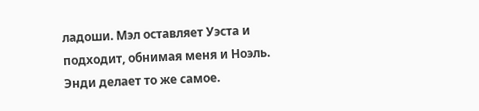ладоши. Мэл оставляет Уэста и подходит, обнимая меня и Ноэль. Энди делает то же самое.